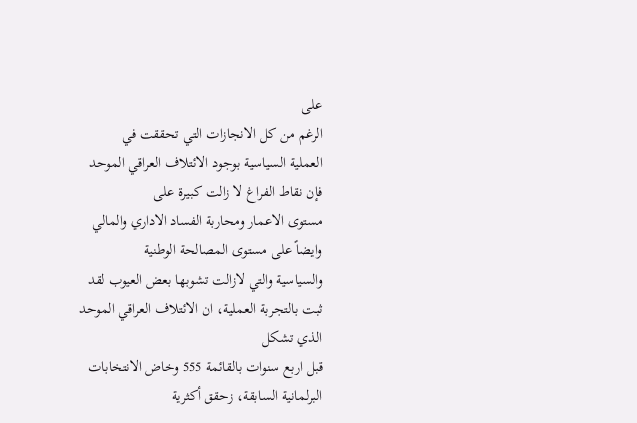على
الرغم من كل الانجازات التي تحققت في
العملية السياسية بوجود الائتلاف العراقي الموحد
فإن نقاط الفراغ لا زالت كبيرة على
مستوى الاعمار ومحاربة الفساد الاداري والمالي
وايضاً على مستوى المصالحة الوطنية
والسياسية والتي لازالت تشوبها بعض العيوب لقد
ثبت بالتجربة العملية، ان الائتلاف العراقي الموحد
الذي تشكل
قبل اربع سنوات بالقائمة 555 وخاض الانتخابات
البرلمانية السابقة، زحقق أكثرية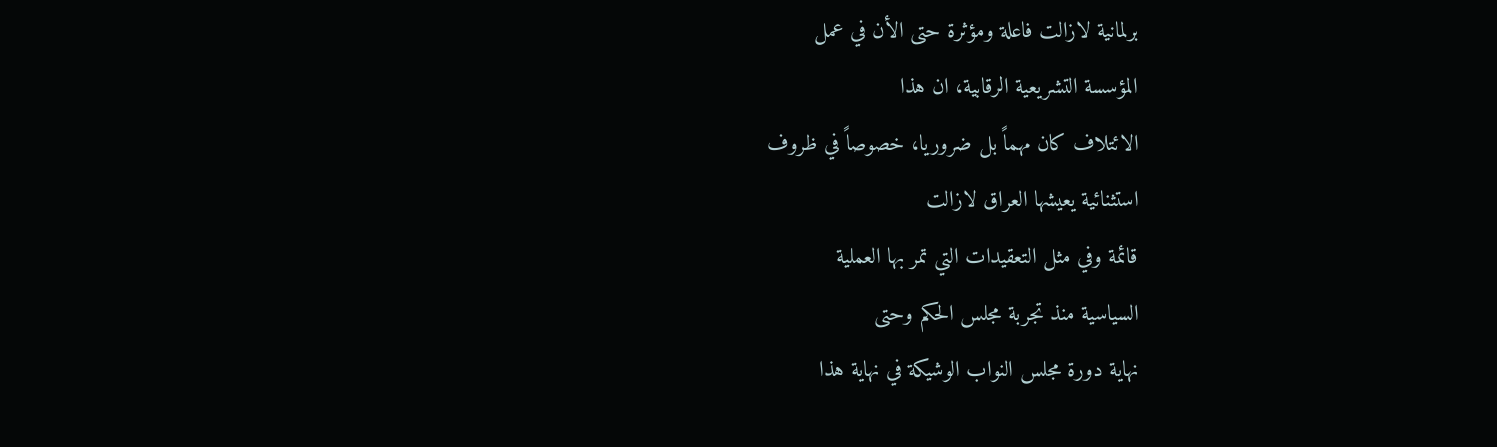برلمانية لازالت فاعلة ومؤثرة حتى الأن في عمل
المؤسسة التشريعية الرقابية، ان هذا
الائتلاف كان مهماً بل ضروريا، خصوصاً في ظروف
استثنائية يعيشها العراق لازالت
قائمة وفي مثل التعقيدات التي تمر بها العملية
السياسية منذ تجربة مجلس الحكم وحتى
نهاية دورة مجلس النواب الوشيكة في نهاية هذا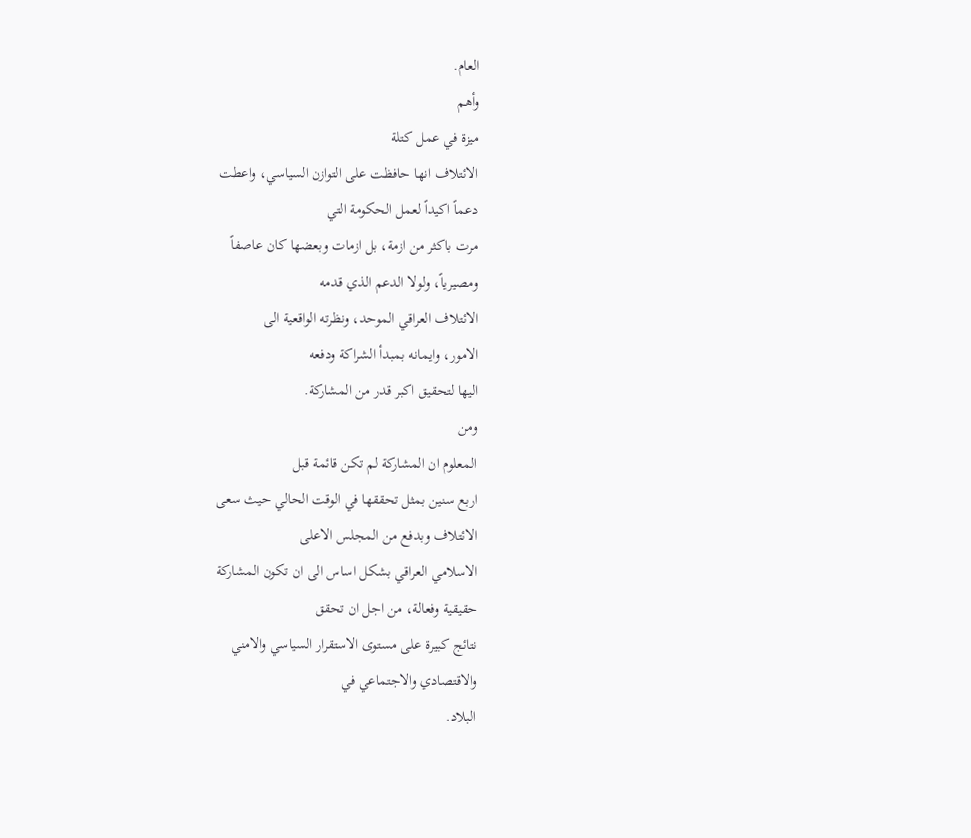العام.
وأهم
ميزة في عمل كتلة
الائتلاف انها حافظت على التوازن السياسي، واعطت
دعماً اكيداً لعمل الحكومة التي
مرت باكثر من ازمة، بل ازمات وبعضها كان عاصفاً
ومصيرياً، ولولا الدعم الذي قدمه
الائتلاف العراقي الموحد، ونظرته الواقعية الى
الامور، وايمانه بمبدأ الشراكة ودفعه
اليها لتحقيق اكبر قدر من المشاركة.
ومن
المعلوم ان المشاركة لم تكن قائمة قبل
اربع سنين بمثل تحققها في الوقت الحالي حيث سعى
الائتلاف وبدفع من المجلس الاعلى
الاسلامي العراقي بشكل اساس الى ان تكون المشاركة
حقيقية وفعالة، من اجل ان تحقق
نتائج كبيرة على مستوى الاستقرار السياسي والامني
والاقتصادي والاجتماعي في
البلاد.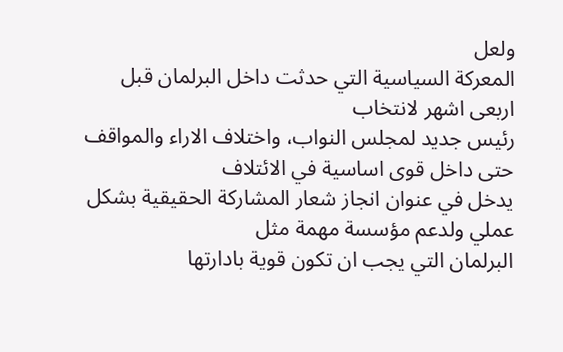ولعل
المعركة السياسية التي حدثت داخل البرلمان قبل
اربعى اشهر لانتخاب
رئيس جديد لمجلس النواب، واختلاف الاراء والمواقف
حتى داخل قوى اساسية في الائتلاف
يدخل في عنوان انجاز شعار المشاركة الحقيقية بشكل
عملي ولدعم مؤسسة مهمة مثل
البرلمان التي يجب ان تكون قوية بادارتها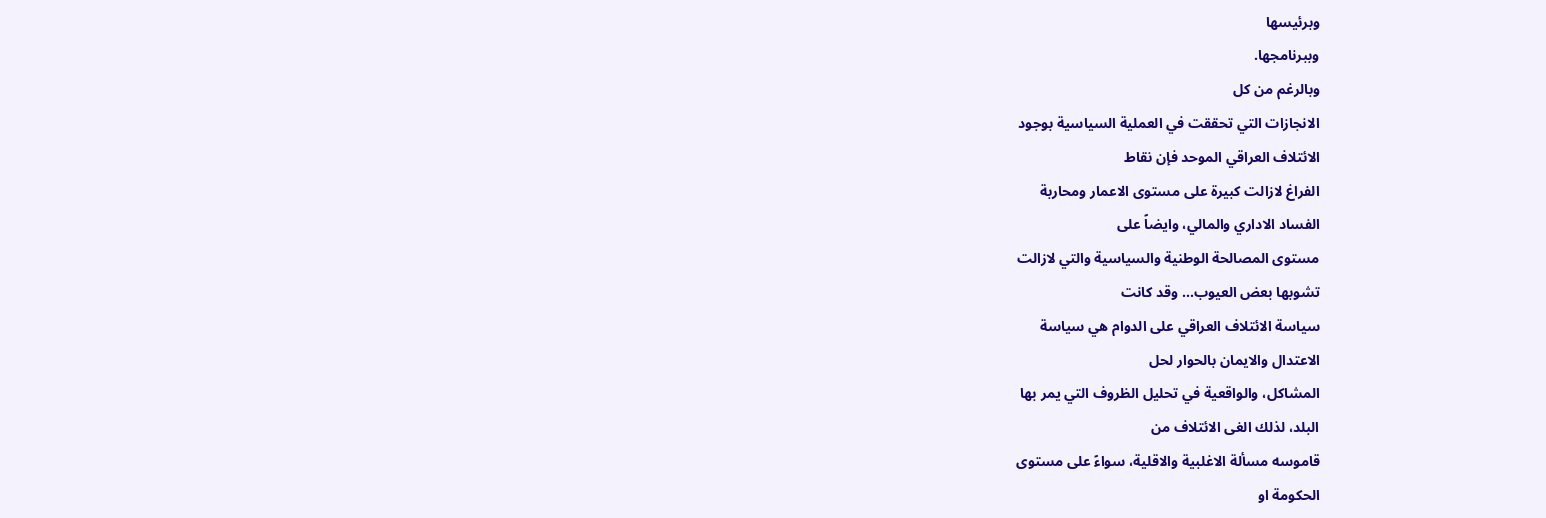وبرئيسها
وببرنامجها.
وبالرغم من كل
الانجازات التي تحققت في العملية السياسية بوجود
الائتلاف العراقي الموحد فإن نقاط
الفراغ لازالت كبيرة على مستوى الاعمار ومحاربة
الفساد الاداري والمالي، وايضاً على
مستوى المصالحة الوطنية والسياسية والتي لازالت
تشوبها بعض العيوب... وقد كانت
سياسة الائتلاف العراقي على الدوام هي سياسة
الاعتدال والايمان بالحوار لحل
المشاكل، والواقعية في تحليل الظروف التي يمر بها
البلد، لذلك الغى الائتلاف من
قاموسه مسألة الاغلبية والاقلية، سواءً على مستوى
الحكومة او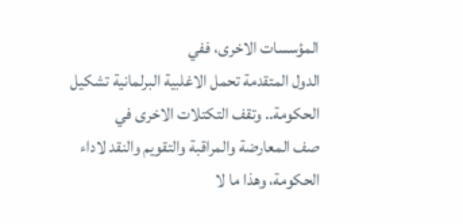المؤسسات الاخرى، ففي
الدول المتقدمة تحمل الاغلبية البرلمانية تشكيل
الحكومة.. وتقف التكتلات الاخرى في
صف المعارضة والمراقبة والتقويم والنقد لاداء
الحكومة، وهذا ما لا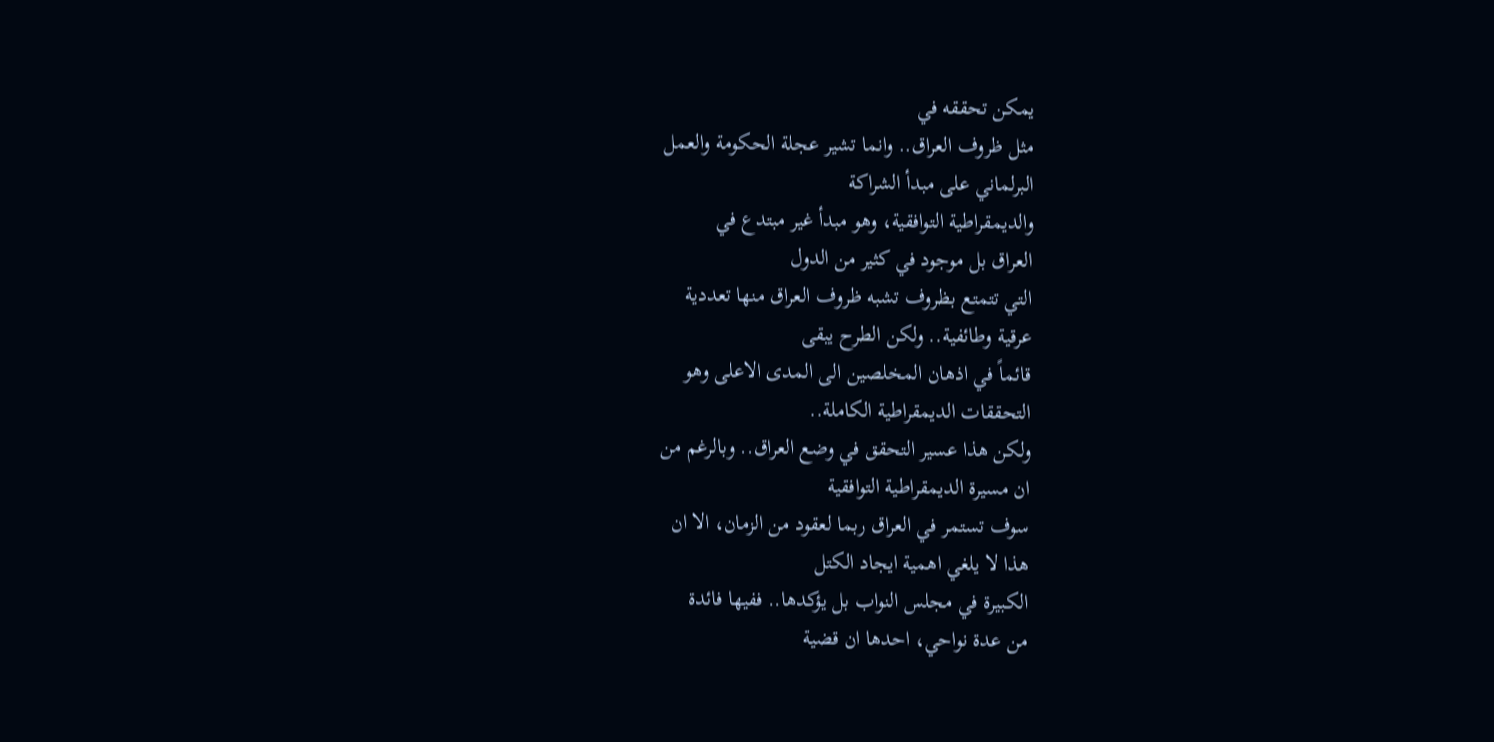يمكن تحققه في
مثل ظروف العراق.. وانما تشير عجلة الحكومة والعمل
البرلماني على مبدأ الشراكة
والديمقراطية التوافقية، وهو مبدأ غير مبتدع في
العراق بل موجود في كثير من الدول
التي تتمتع بظروف تشبه ظروف العراق منها تعددية
عرقية وطائفية.. ولكن الطرح يبقى
قائماً في اذهان المخلصين الى المدى الاعلى وهو
التحققات الديمقراطية الكاملة..
ولكن هذا عسير التحقق في وضع العراق.. وبالرغم من
ان مسيرة الديمقراطية التوافقية
سوف تستمر في العراق ربما لعقود من الزمان، الا ان
هذا لا يلغي اهمية ايجاد الكتل
الكبيرة في مجلس النواب بل يؤكدها.. ففيها فائدة
من عدة نواحي، احدها ان قضية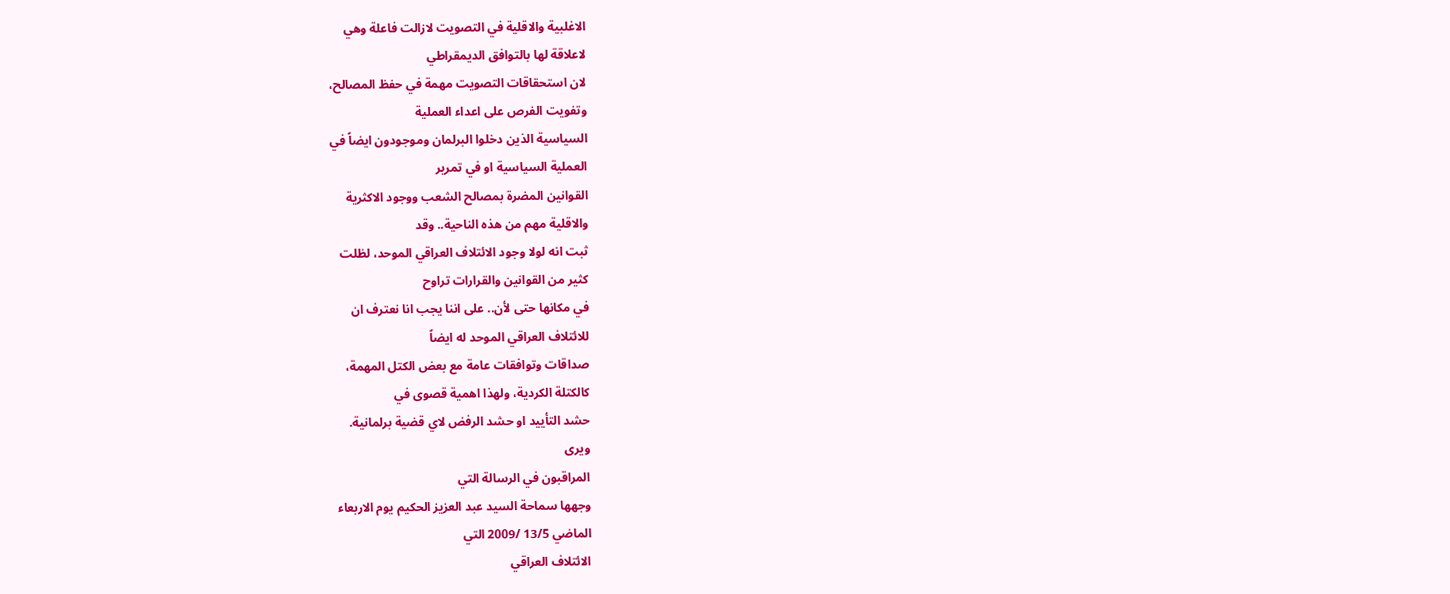الاغلبية والاقلية في التصويت لازالت فاعلة وهي
لاعلاقة لها بالتوافق الديمقراطي
لان استحقاقات التصويت مهمة في حفظ المصالح،
وتفويت الفرص على اعداء العملية
السياسية الذين دخلوا البرلمان وموجودون ايضاً في
العملية السياسية او في تمرير
القوانين المضرة بمصالح الشعب ووجود الاكثرية
والاقلية مهم من هذه الناحية.. وقد
ثبت انه لولا وجود الائتلاف العراقي الموحد، لظلت
كثير من القوانين والقرارات تراوح
في مكانها حتى لأن.. على اننا يجب انا نعترف ان
للائتلاف العراقي الموحد له ايضاً
صداقات وتوافقات عامة مع بعض الكتل المهمة،
كالكتلة الكردية، ولهذا اهمية قصوى في
حشد التأييد او حشد الرفض لاي قضية برلمانية.
ويرى
المراقبون في الرسالة التي
وجهها سماحة السيد عبد العزيز الحكيم يوم الاربعاء
الماضي 13/5 /2009 التي
الائتلاف العراقي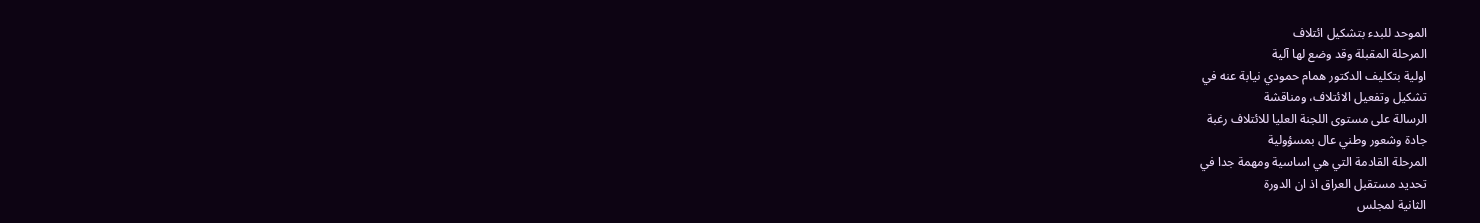الموحد للبدء بتشكيل ائتلاف
المرحلة المقبلة وقد وضع لها آلية
اولية بتكليف الدكتور همام حمودي نيابة عنه في
تشكيل وتفعيل الائتلاف، ومناقشة
الرسالة على مستوى اللجنة العليا للائتلاف رغبة
جادة وشعور وطني عال بمسؤولية
المرحلة القادمة التي هي اساسية ومهمة جدا في
تحديد مستقبل العراق اذ ان الدورة
الثانية لمجلس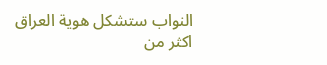النواب ستشكل هوية العراق اكثر من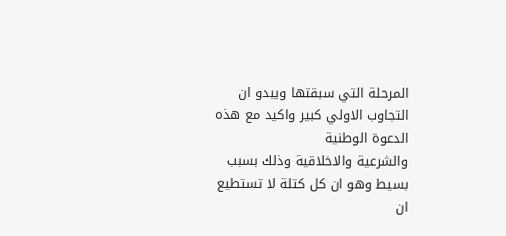المرحلة التي سبقتها ويبدو ان
التجاوب الاولي كبير واكيد مع هذه الدعوة الوطنية
والشرعية والاخلاقية وذلك بسبب
بسيط وهو ان كل كتلة لا تستطيع ان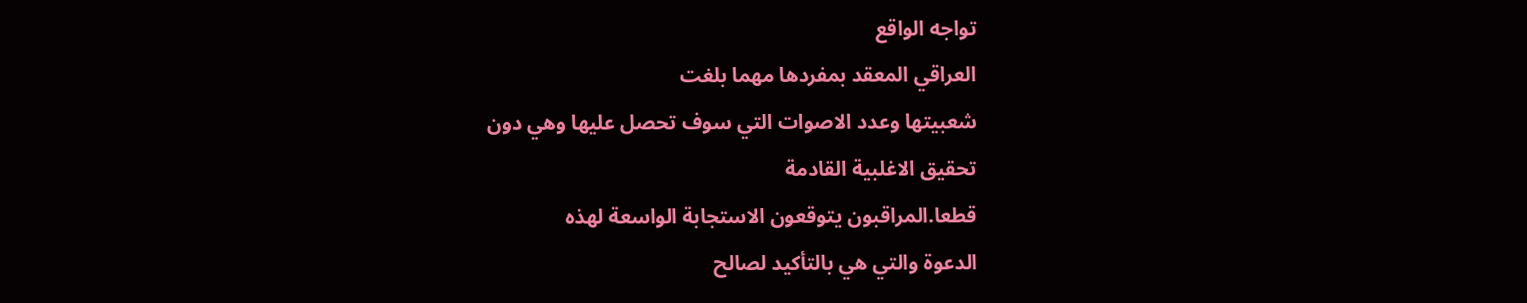تواجه الواقع
العراقي المعقد بمفردها مهما بلغت
شعبيتها وعدد الاصوات التي سوف تحصل عليها وهي دون
تحقيق الاغلبية القادمة
قطعا.المراقبون يتوقعون الاستجابة الواسعة لهذه
الدعوة والتي هي بالتأكيد لصالح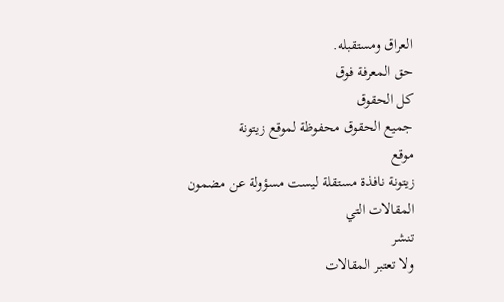العراق ومستقبله.
حق المعرفة فوق
كل الحقوق
جميع الحقوق محفوظة لموقع زيتونة
موقع
زيتونة نافذة مستقلة ليست مسؤولة عن مضمون المقالات التي
تنشر
ولا تعتبر المقالات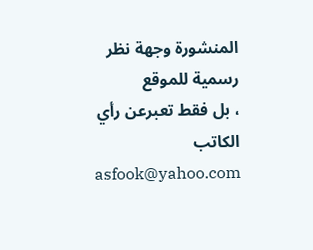المنشورة وجهة نظر رسمية للموقع
، بل فقط تعبرعن رأي الكاتب asfook@yahoo.com